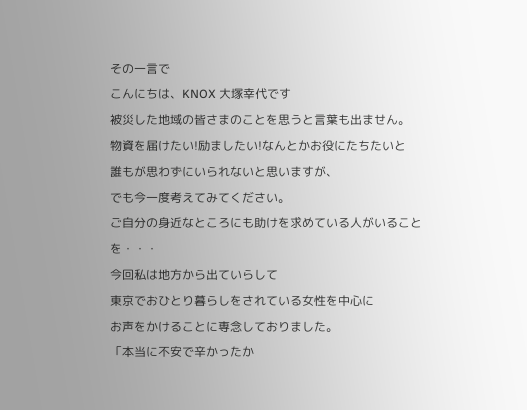その一言で
こんにちは、KNOX 大塚幸代です
被災した地域の皆さまのことを思うと言葉も出ません。
物資を届けたい!励ましたい!なんとかお役にたちたいと
誰もが思わずにいられないと思いますが、
でも今一度考えてみてください。
ご自分の身近なところにも助けを求めている人がいることを・・・
今回私は地方から出ていらして
東京でおひとり暮らしをされている女性を中心に
お声をかけることに専念しておりました。
「本当に不安で辛かったか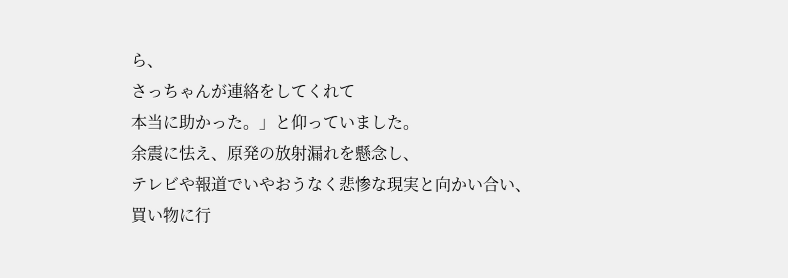ら、
さっちゃんが連絡をしてくれて
本当に助かった。」と仰っていました。
余震に怯え、原発の放射漏れを懸念し、
テレビや報道でいやおうなく悲惨な現実と向かい合い、
買い物に行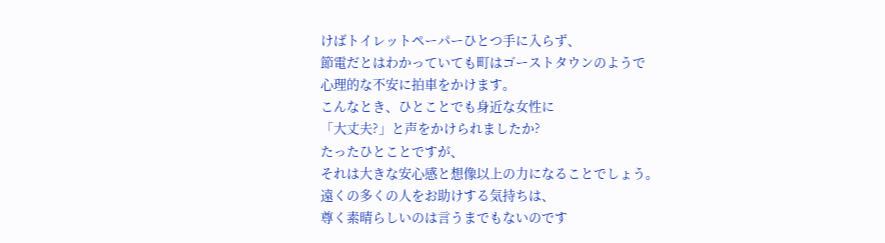けばトイレットペーパーひとつ手に入らず、
節電だとはわかっていても町はゴーストタウンのようで
心理的な不安に拍車をかけます。
こんなとき、ひとことでも身近な女性に
「大丈夫?」と声をかけられましたか?
たったひとことですが、
それは大きな安心感と想像以上の力になることでしょう。
遠くの多くの人をお助けする気持ちは、
尊く素晴らしいのは言うまでもないのです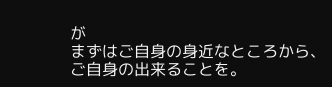が
まずはご自身の身近なところから、
ご自身の出来ることを。